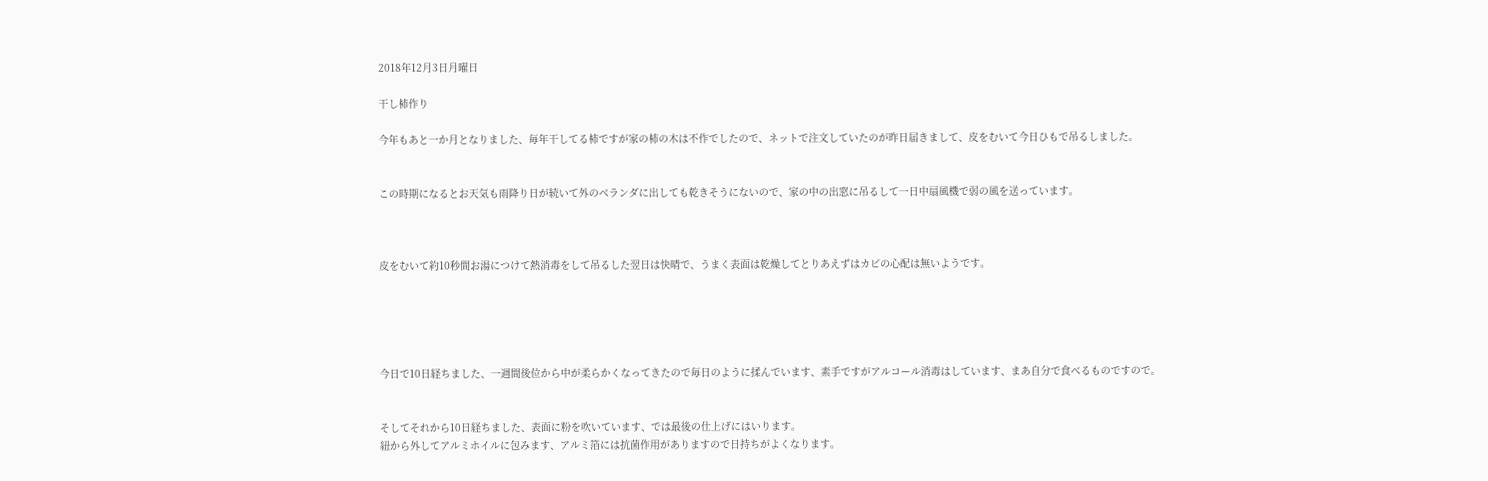2018年12月3日月曜日

干し柿作り

今年もあと一か月となりました、毎年干してる柿ですが家の柿の木は不作でしたので、ネットで注文していたのが昨日届きまして、皮をむいて今日ひもで吊るしました。


この時期になるとお天気も雨降り日が続いて外のベランダに出しても乾きそうにないので、家の中の出窓に吊るして一日中扇風機で弱の風を送っています。



皮をむいて約10秒間お湯につけて熱消毒をして吊るした翌日は快晴で、うまく表面は乾燥してとりあえずはカビの心配は無いようです。





今日で10日経ちました、一週間後位から中が柔らかくなってきたので毎日のように揉んでいます、素手ですがアルコール消毒はしています、まあ自分で食べるものですので。


そしてそれから10日経ちました、表面に粉を吹いています、では最後の仕上げにはいります。
紐から外してアルミホイルに包みます、アルミ箔には抗菌作用がありますので日持ちがよくなります。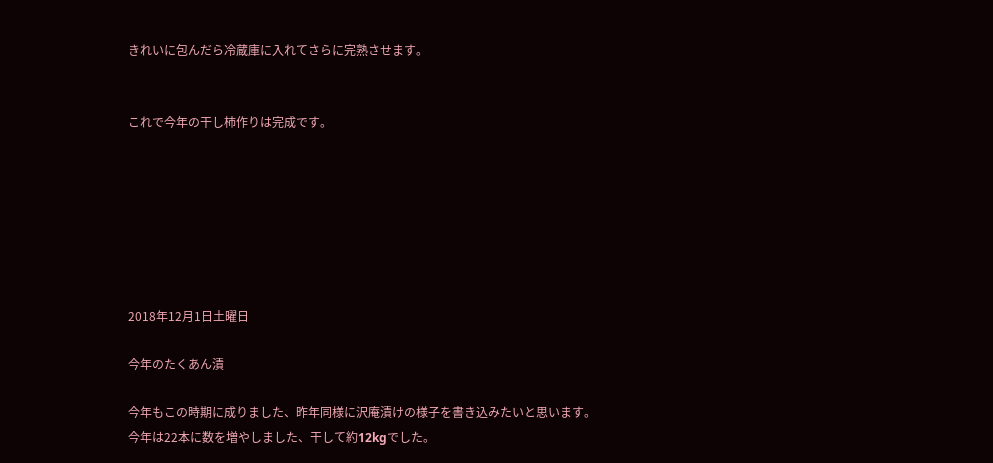きれいに包んだら冷蔵庫に入れてさらに完熟させます。


これで今年の干し柿作りは完成です。







2018年12月1日土曜日

今年のたくあん漬

今年もこの時期に成りました、昨年同様に沢庵漬けの様子を書き込みたいと思います。
今年は22本に数を増やしました、干して約12kgでした。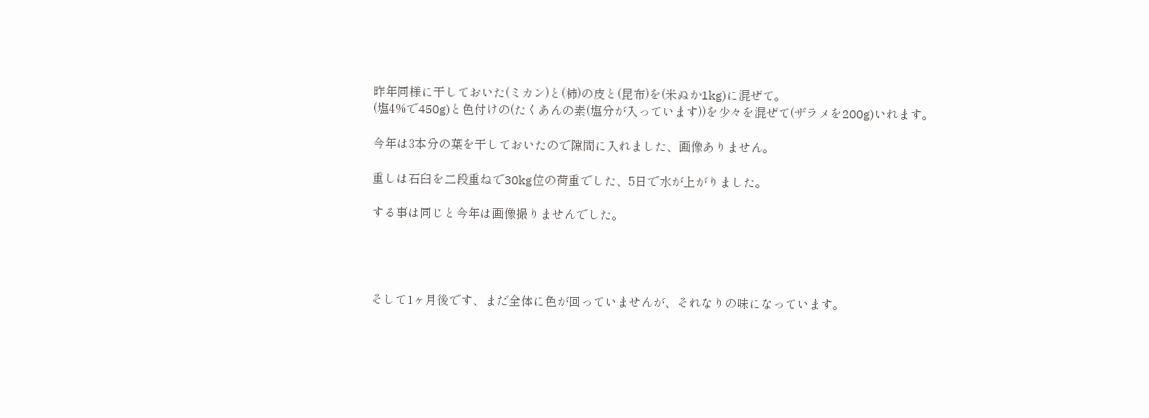昨年同様に干しておいた(ミカン)と(柿)の皮と(昆布)を(米ぬか1kg)に混ぜて。
(塩4%で450g)と色付けの(たくあんの素(塩分が入っています))を少々を混ぜて(ザラメを200g)いれます。

今年は3本分の葉を干しておいたので隙間に入れました、画像ありません。

重しは石臼を二段重ねで30kg位の荷重でした、5日で水が上がりました。

する事は同じと今年は画像撮りませんでした。




そして1ヶ月後です、まだ全体に色が回っていませんが、それなりの味になっています。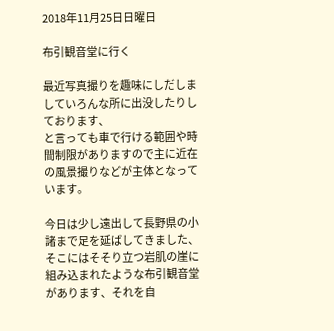2018年11月25日日曜日

布引観音堂に行く

最近写真撮りを趣味にしだしましていろんな所に出没したりしております、
と言っても車で行ける範囲や時間制限がありますので主に近在の風景撮りなどが主体となっています。

今日は少し遠出して長野県の小諸まで足を延ばしてきました、そこにはそそり立つ岩肌の崖に組み込まれたような布引観音堂があります、それを自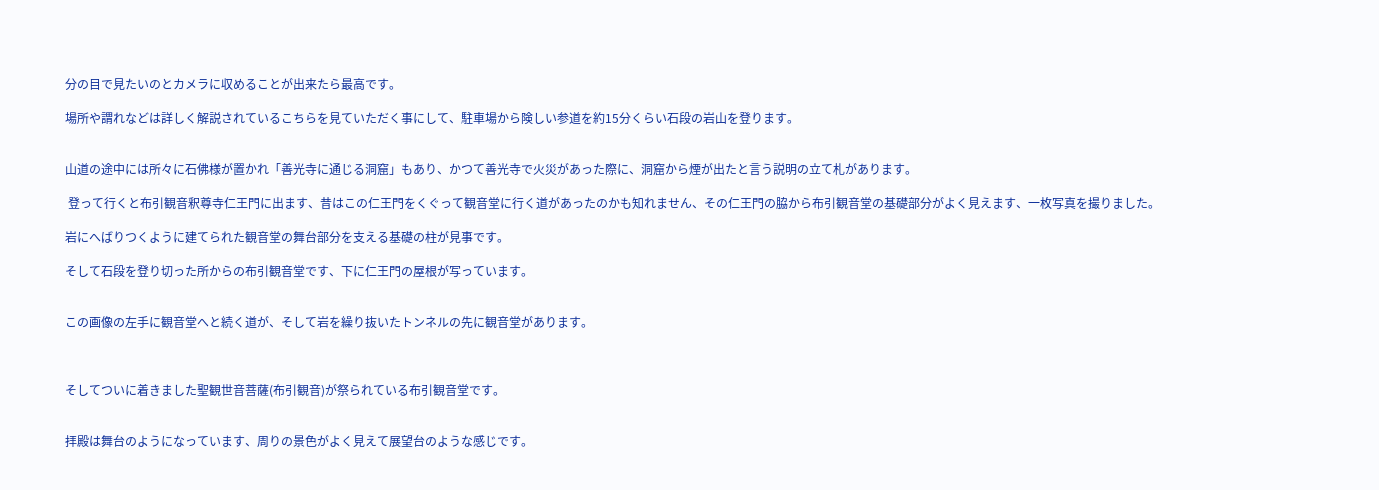分の目で見たいのとカメラに収めることが出来たら最高です。

場所や謂れなどは詳しく解説されているこちらを見ていただく事にして、駐車場から険しい参道を約15分くらい石段の岩山を登ります。


山道の途中には所々に石佛様が置かれ「善光寺に通じる洞窟」もあり、かつて善光寺で火災があった際に、洞窟から煙が出たと言う説明の立て札があります。

 登って行くと布引観音釈尊寺仁王門に出ます、昔はこの仁王門をくぐって観音堂に行く道があったのかも知れません、その仁王門の脇から布引観音堂の基礎部分がよく見えます、一枚写真を撮りました。

岩にへばりつくように建てられた観音堂の舞台部分を支える基礎の柱が見事です。

そして石段を登り切った所からの布引観音堂です、下に仁王門の屋根が写っています。


この画像の左手に観音堂へと続く道が、そして岩を繰り抜いたトンネルの先に観音堂があります。



そしてついに着きました聖観世音菩薩(布引観音)が祭られている布引観音堂です。


拝殿は舞台のようになっています、周りの景色がよく見えて展望台のような感じです。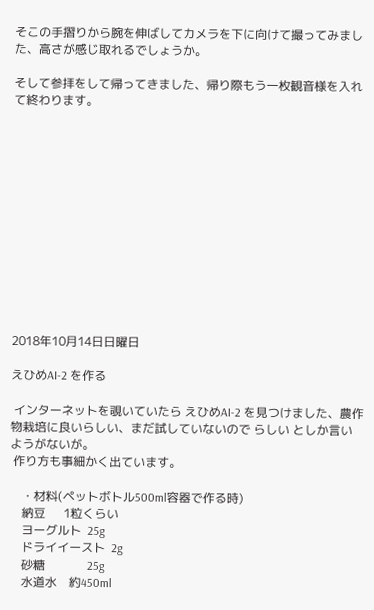そこの手摺りから腕を伸ばしてカメラを下に向けて撮ってみました、高さが感じ取れるでしょうか。

そして参拝をして帰ってきました、帰り際もう一枚観音様を入れて終わります。













2018年10月14日日曜日

えひめAI-2 を作る

 インターネットを覗いていたら えひめAI-2 を見つけました、農作物栽培に良いらしい、まだ試していないので らしい としか言いようがないが。
 作り方も事細かく出ています。

    ・材料(ペットボトル500ml容器で作る時)
    納豆      1粒くらい
    ヨーグルト  25g
    ドライイースト  2g
    砂糖              25g
    水道水    約450ml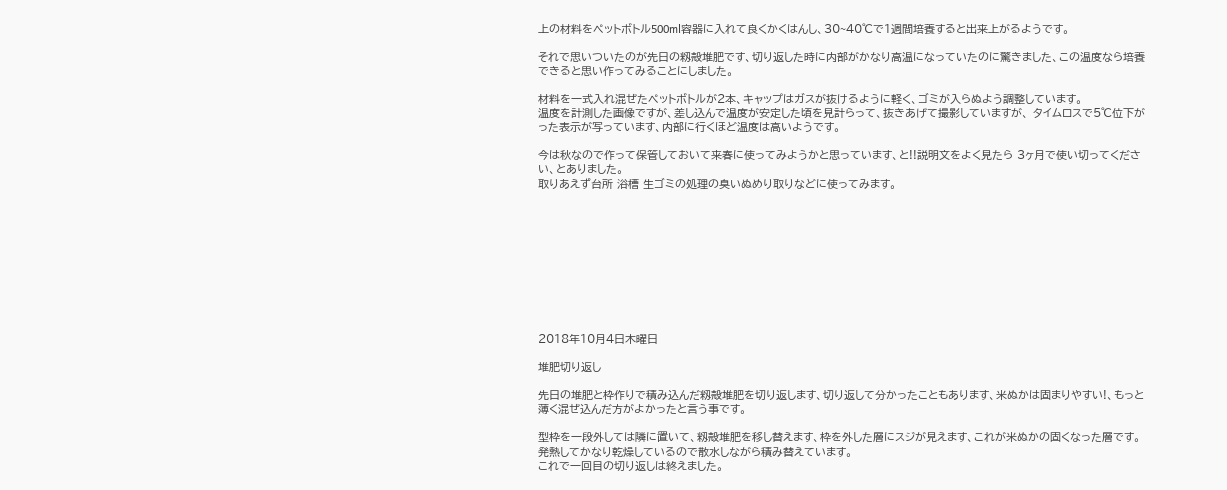上の材料をペットボトル500ml容器に入れて良くかくはんし、30~40℃で1週間培養すると出来上がるようです。

それで思いついたのが先日の籾殻堆肥です、切り返した時に内部がかなり高温になっていたのに驚きました、この温度なら培養できると思い作ってみることにしました。

材料を一式入れ混ぜたペットボトルが2本、キャップはガスが抜けるように軽く、ゴミが入らぬよう調整しています。
温度を計測した画像ですが、差し込んで温度が安定した頃を見計らって、抜きあげて撮影していますが、 タイムロスで5℃位下がった表示が写っています、内部に行くほど温度は高いようです。

今は秋なので作って保管しておいて来春に使ってみようかと思っています、と!!説明文をよく見たら 3ヶ月で使い切ってください、とありました。
取りあえず台所 浴槽 生ゴミの処理の臭いぬめり取りなどに使ってみます。










2018年10月4日木曜日

堆肥切り返し

先日の堆肥と枠作りで積み込んだ籾殻堆肥を切り返します、切り返して分かったこともあります、米ぬかは固まりやすい!、もっと薄く混ぜ込んだ方がよかったと言う事です。

型枠を一段外しては隣に置いて、籾殻堆肥を移し替えます、枠を外した層にスジが見えます、これが米ぬかの固くなった層です。
発熱してかなり乾燥しているので散水しながら積み替えています。
これで一回目の切り返しは終えました。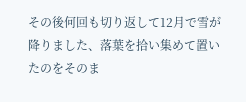その後何回も切り返して12月で雪が降りました、落葉を拾い集めて置いたのをそのま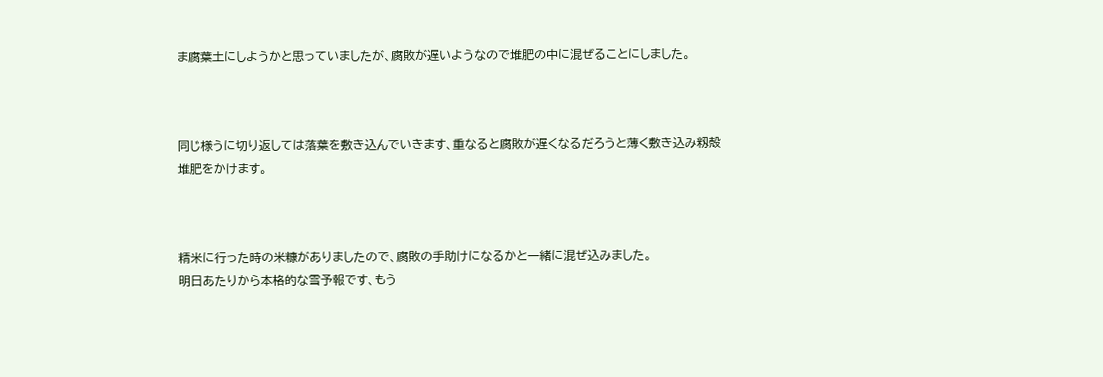ま腐葉土にしようかと思っていましたが、腐敗が遅いようなので堆肥の中に混ぜることにしました。



同じ様うに切り返しては落葉を敷き込んでいきます、重なると腐敗が遅くなるだろうと薄く敷き込み籾殻堆肥をかけます。



精米に行った時の米糠がありましたので、腐敗の手助けになるかと一緒に混ぜ込みました。
明日あたりから本格的な雪予報です、もう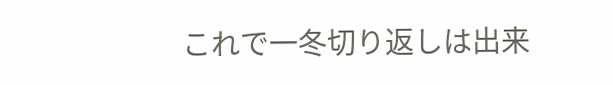これで一冬切り返しは出来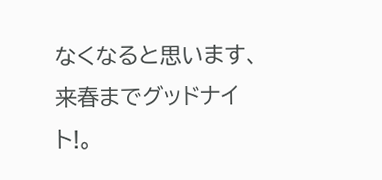なくなると思います、来春までグッドナイト!。